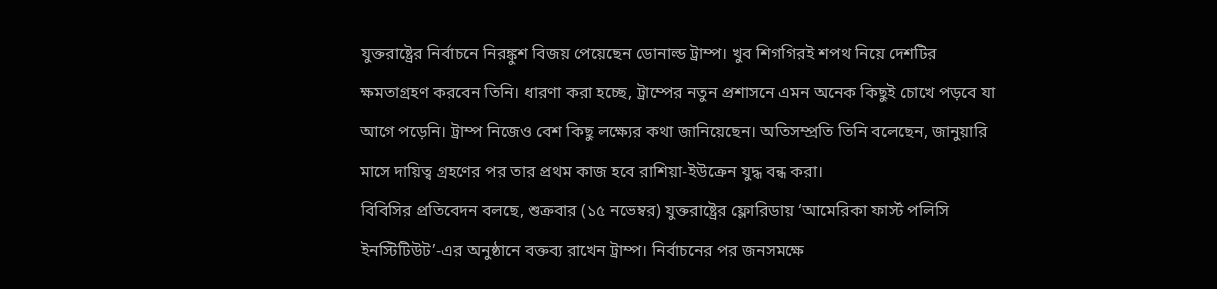যুক্তরাষ্ট্রের নির্বাচনে নিরঙ্কুশ বিজয় পেয়েছেন ডোনাল্ড ট্রাম্প। খুব শিগগিরই শপথ নিয়ে দেশটির ক্ষমতাগ্রহণ করবেন তিনি। ধারণা করা হচ্ছে, ট্রাম্পের নতুন প্রশাসনে এমন অনেক কিছুই চোখে পড়বে যা আগে পড়েনি। ট্রাম্প নিজেও বেশ কিছু লক্ষ্যের কথা জানিয়েছেন। অতিসম্প্রতি তিনি বলেছেন, জানুয়ারি মাসে দায়িত্ব গ্রহণের পর তার প্রথম কাজ হবে রাশিয়া-ইউক্রেন যুদ্ধ বন্ধ করা।
বিবিসির প্রতিবেদন বলছে, শুক্রবার (১৫ নভেম্বর) যুক্তরাষ্ট্রের ফ্লোরিডায় ‘আমেরিকা ফার্স্ট পলিসি ইনস্টিটিউট’-এর অনুষ্ঠানে বক্তব্য রাখেন ট্রাম্প। নির্বাচনের পর জনসমক্ষে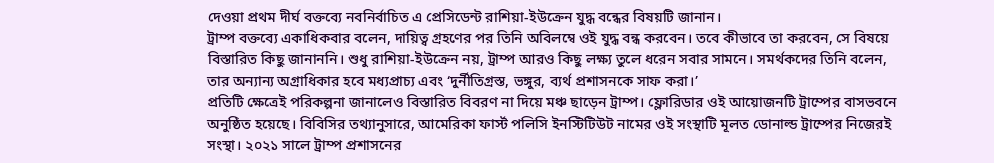দেওয়া প্রথম দীর্ঘ বক্তব্যে নবনির্বাচিত এ প্রেসিডেন্ট রাশিয়া-ইউক্রেন যুদ্ধ বন্ধের বিষয়টি জানান।
ট্রাম্প বক্তব্যে একাধিকবার বলেন, দায়িত্ব গ্রহণের পর তিনি অবিলম্বে ওই যুদ্ধ বন্ধ করবেন। তবে কীভাবে তা করবেন, সে বিষয়ে বিস্তারিত কিছু জানাননি। শুধু রাশিয়া-ইউক্রেন নয়, ট্রাম্প আরও কিছু লক্ষ্য তুলে ধরেন সবার সামনে। সমর্থকদের তিনি বলেন, তার অন্যান্য অগ্রাধিকার হবে মধ্যপ্রাচ্য এবং ‘দুর্নীতিগ্রস্ত, ভঙ্গুর, ব্যর্থ প্রশাসনকে সাফ করা।’
প্রতিটি ক্ষেত্রেই পরিকল্পনা জানালেও বিস্তারিত বিবরণ না দিয়ে মঞ্চ ছাড়েন ট্রাম্প। ফ্লোরিডার ওই আয়োজনটি ট্রাম্পের বাসভবনে অনুষ্ঠিত হয়েছে। বিবিসির তথ্যানুসারে, আমেরিকা ফার্স্ট পলিসি ইনস্টিটিউট নামের ওই সংস্থাটি মূলত ডোনাল্ড ট্রাম্পের নিজেরই সংস্থা। ২০২১ সালে ট্রাম্প প্রশাসনের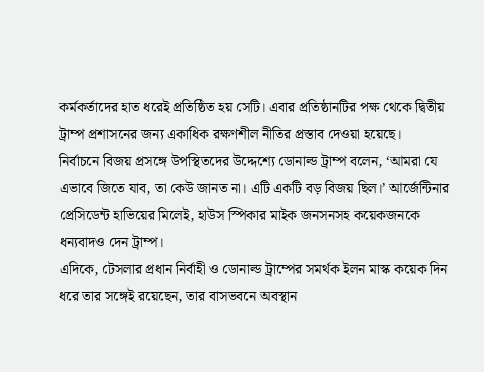কর্মকর্তাদের হাত ধরেই প্রতিষ্ঠিত হয় সেটি। এবার প্রতিষ্ঠানটির পক্ষ থেকে দ্বিতীয় ট্রাম্প প্রশাসনের জন্য একাধিক রক্ষণশীল নীতির প্রস্তাব দেওয়া হয়েছে।
নির্বাচনে বিজয় প্রসঙ্গে উপস্থিতদের উদ্দেশ্যে ডোনাল্ড ট্রাম্প বলেন, ‘আমরা যে এভাবে জিতে যাব, তা কেউ জানত না। এটি একটি বড় বিজয় ছিল।’ আর্জেন্টিনার প্রেসিডেন্ট হাভিয়ের মিলেই, হাউস স্পিকার মাইক জনসনসহ কয়েকজনকে ধন্যবাদও দেন ট্রাম্প।
এদিকে, টেসলার প্রধান নির্বাহী ও ডোনাল্ড ট্রাম্পের সমর্থক ইলন মাস্ক কয়েক দিন ধরে তার সঙ্গেই রয়েছেন, তার বাসভবনে অবস্থান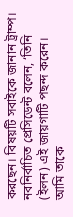করছেন। বিষয়টি সবাইকে জানান ট্রাম্প। নবনির্বাচিত প্রেসিডেন্ট বলেন, ‘তিনি (ইলন) এই জায়গাটি পছন্দ করেন। আমি তাকে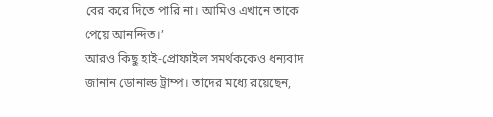বের করে দিতে পারি না। আমিও এখানে তাকে পেয়ে আনন্দিত।’
আরও কিছু হাই-প্রোফাইল সমর্থককেও ধন্যবাদ জানান ডোনাল্ড ট্রাম্প। তাদের মধ্যে রয়েছেন,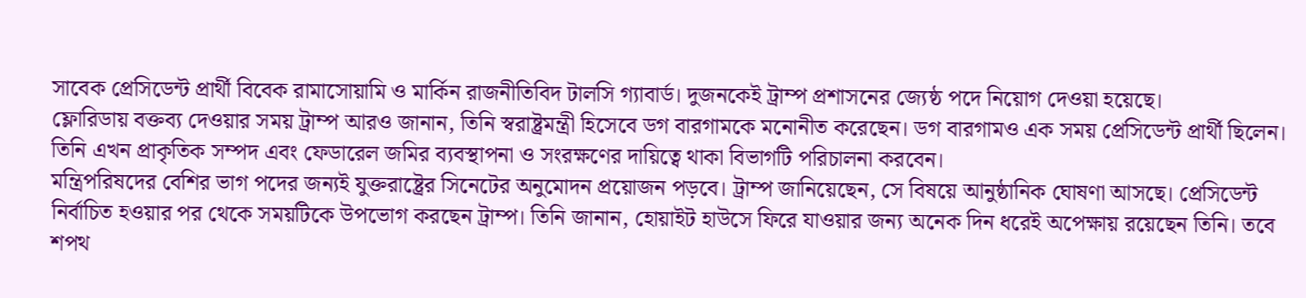সাবেক প্রেসিডেন্ট প্রার্থী বিবেক রামাসোয়ামি ও মার্কিন রাজনীতিবিদ টালসি গ্যাবার্ড। দুজনকেই ট্রাম্প প্রশাসনের জ্যেষ্ঠ পদে নিয়োগ দেওয়া হয়েছে।
ফ্লোরিডায় বক্তব্য দেওয়ার সময় ট্রাম্প আরও জানান, তিনি স্বরাষ্ট্রমন্ত্রী হিসেবে ডগ বারগামকে মনোনীত করেছেন। ডগ বারগামও এক সময় প্রেসিডেন্ট প্রার্থী ছিলেন। তিনি এখন প্রাকৃতিক সম্পদ এবং ফেডারেল জমির ব্যবস্থাপনা ও সংরক্ষণের দায়িত্বে থাকা বিভাগটি পরিচালনা করবেন।
মন্ত্রিপরিষদের বেশির ভাগ পদের জন্যই যুক্তরাষ্ট্রের সিনেটের অনুমোদন প্রয়োজন পড়বে। ট্রাম্প জানিয়েছেন, সে বিষয়ে আনুষ্ঠানিক ঘোষণা আসছে। প্রেসিডেন্ট নির্বাচিত হওয়ার পর থেকে সময়টিকে উপভোগ করছেন ট্রাম্প। তিনি জানান, হোয়াইট হাউসে ফিরে যাওয়ার জন্য অনেক দিন ধরেই অপেক্ষায় রয়েছেন তিনি। তবে শপথ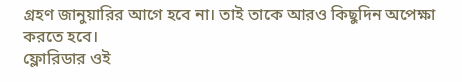গ্রহণ জানুয়ারির আগে হবে না। তাই তাকে আরও কিছুদিন অপেক্ষা করতে হবে।
ফ্লোরিডার ওই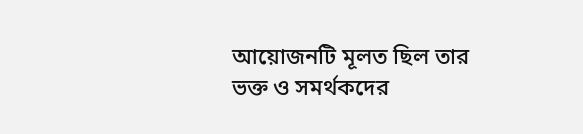আয়োজনটি মূলত ছিল তার ভক্ত ও সমর্থকদের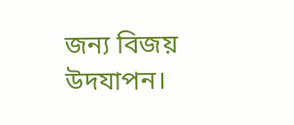জন্য বিজয় উদযাপন।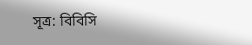সূত্র: বিবিসি